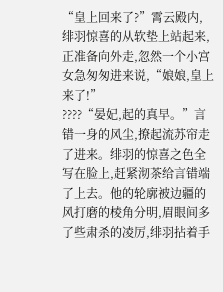“皇上回来了?”霄云殿内,绯羽惊喜的从软垫上站起来,正准备向外走,忽然一个小宫女急匆匆进来说,“娘娘,皇上来了!”
????“晏妃,起的真早。”言错一身的风尘,撩起流苏帘走了进来。绯羽的惊喜之色全写在脸上,赶紧沏茶给言错端了上去。他的轮廓被边疆的风打磨的棱角分明,眉眼间多了些肃杀的凌厉,绯羽拈着手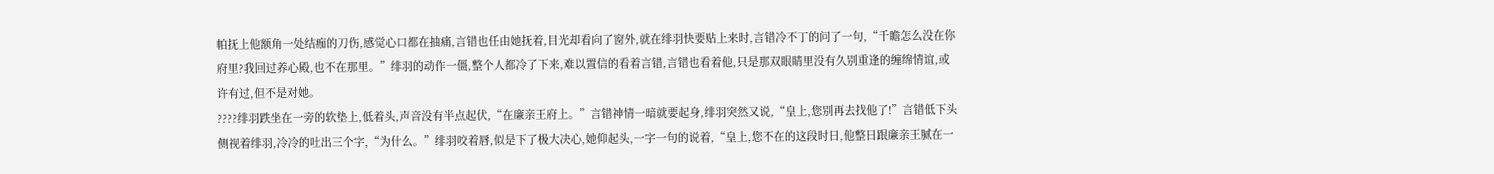帕抚上他额角一处结痂的刀伤,感觉心口都在抽痛,言错也任由她抚着,目光却看向了窗外,就在绯羽快要贴上来时,言错冷不丁的问了一句,“千瞻怎么没在你府里?我回过养心殿,也不在那里。”绯羽的动作一僵,整个人都冷了下来,难以置信的看着言错,言错也看着他,只是那双眼睛里没有久别重逢的缠绵情谊,或许有过,但不是对她。
????绯羽跌坐在一旁的软垫上,低着头,声音没有半点起伏,“在廉亲王府上。”言错神情一暗就要起身,绯羽突然又说,“皇上,您别再去找他了!”言错低下头侧视着绯羽,冷冷的吐出三个字,“为什么。”绯羽咬着唇,似是下了极大决心,她仰起头,一字一句的说着,“皇上,您不在的这段时日,他整日跟廉亲王腻在一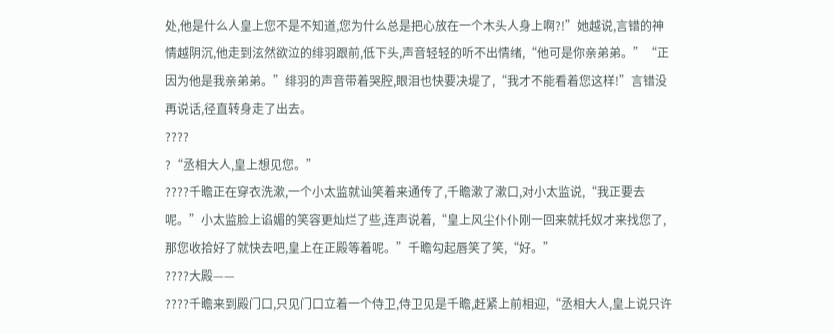处,他是什么人皇上您不是不知道,您为什么总是把心放在一个木头人身上啊?!”她越说,言错的神情越阴沉,他走到泫然欲泣的绯羽跟前,低下头,声音轻轻的听不出情绪,“他可是你亲弟弟。”“正因为他是我亲弟弟。”绯羽的声音带着哭腔,眼泪也快要决堤了,“我才不能看着您这样!”言错没再说话,径直转身走了出去。
????
?“丞相大人,皇上想见您。”
????千瞻正在穿衣洗漱,一个小太监就讪笑着来通传了,千瞻漱了漱口,对小太监说,“我正要去呢。”小太监脸上谄媚的笑容更灿烂了些,连声说着,“皇上风尘仆仆刚一回来就托奴才来找您了,那您收拾好了就快去吧,皇上在正殿等着呢。”千瞻勾起唇笑了笑,“好。”
????大殿——
????千瞻来到殿门口,只见门口立着一个侍卫,侍卫见是千瞻,赶紧上前相迎,“丞相大人,皇上说只许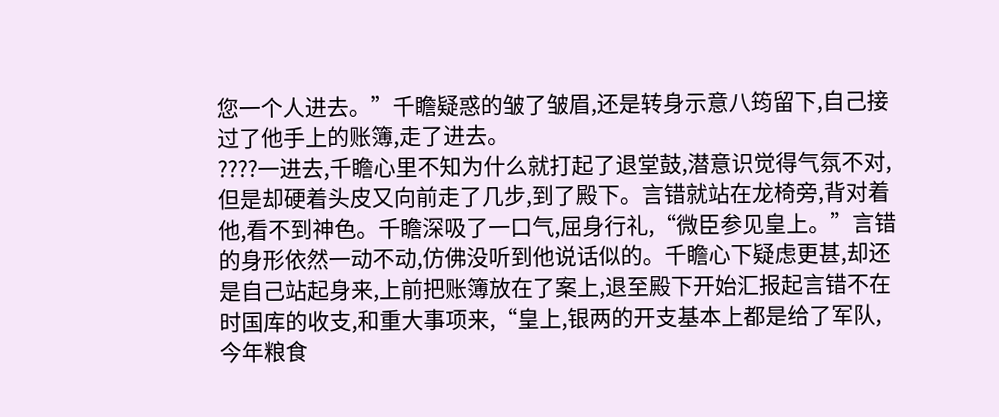您一个人进去。”千瞻疑惑的皱了皱眉,还是转身示意八筠留下,自己接过了他手上的账簿,走了进去。
????一进去,千瞻心里不知为什么就打起了退堂鼓,潜意识觉得气氛不对,但是却硬着头皮又向前走了几步,到了殿下。言错就站在龙椅旁,背对着他,看不到神色。千瞻深吸了一口气,屈身行礼,“微臣参见皇上。”言错的身形依然一动不动,仿佛没听到他说话似的。千瞻心下疑虑更甚,却还是自己站起身来,上前把账簿放在了案上,退至殿下开始汇报起言错不在时国库的收支,和重大事项来,“皇上,银两的开支基本上都是给了军队,今年粮食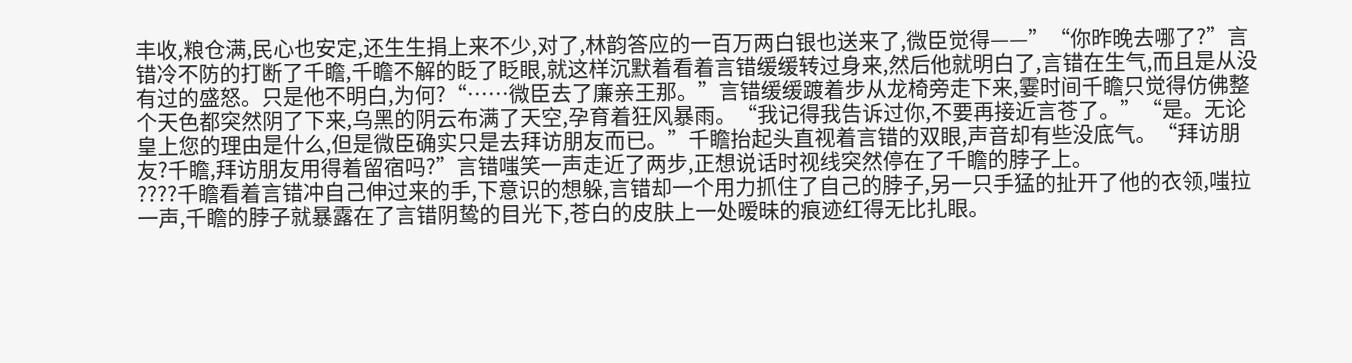丰收,粮仓满,民心也安定,还生生捐上来不少,对了,林韵答应的一百万两白银也送来了,微臣觉得——”“你昨晚去哪了?”言错冷不防的打断了千瞻,千瞻不解的眨了眨眼,就这样沉默着看着言错缓缓转过身来,然后他就明白了,言错在生气,而且是从没有过的盛怒。只是他不明白,为何?“……微臣去了廉亲王那。”言错缓缓踱着步从龙椅旁走下来,霎时间千瞻只觉得仿佛整个天色都突然阴了下来,乌黑的阴云布满了天空,孕育着狂风暴雨。“我记得我告诉过你,不要再接近言苍了。”“是。无论皇上您的理由是什么,但是微臣确实只是去拜访朋友而已。”千瞻抬起头直视着言错的双眼,声音却有些没底气。“拜访朋友?千瞻,拜访朋友用得着留宿吗?”言错嗤笑一声走近了两步,正想说话时视线突然停在了千瞻的脖子上。
????千瞻看着言错冲自己伸过来的手,下意识的想躲,言错却一个用力抓住了自己的脖子,另一只手猛的扯开了他的衣领,嗤拉一声,千瞻的脖子就暴露在了言错阴鸷的目光下,苍白的皮肤上一处暧昧的痕迹红得无比扎眼。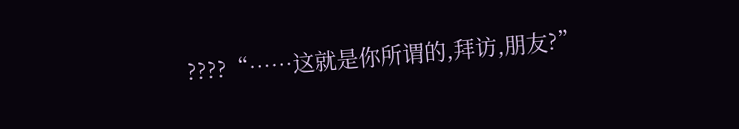????“……这就是你所谓的,拜访,朋友?”